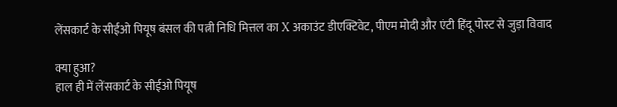लेंसकार्ट के सीईओ पियूष बंसल की पत्नी निधि मित्तल का X अकाउंट डीएक्टिवेट, पीएम मोदी और एंटी हिंदू पोस्ट से जुड़ा विवाद

क्या हुआ?
हाल ही में लेंसकार्ट के सीईओ पियूष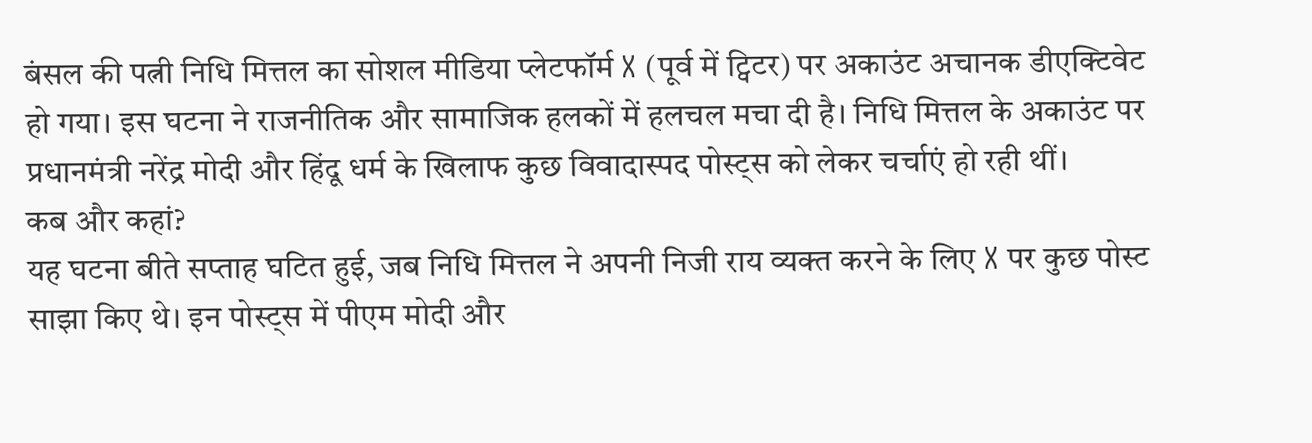बंसल की पत्नी निधि मित्तल का सोशल मीडिया प्लेटफॉर्म X (पूर्व में ट्विटर) पर अकाउंट अचानक डीएक्टिवेट हो गया। इस घटना ने राजनीतिक और सामाजिक हलकों में हलचल मचा दी है। निधि मित्तल के अकाउंट पर प्रधानमंत्री नरेंद्र मोदी और हिंदू धर्म के खिलाफ कुछ विवादास्पद पोस्ट्स को लेकर चर्चाएं हो रही थीं।
कब और कहां?
यह घटना बीते सप्ताह घटित हुई, जब निधि मित्तल ने अपनी निजी राय व्यक्त करने के लिए X पर कुछ पोस्ट साझा किए थे। इन पोस्ट्स में पीएम मोदी और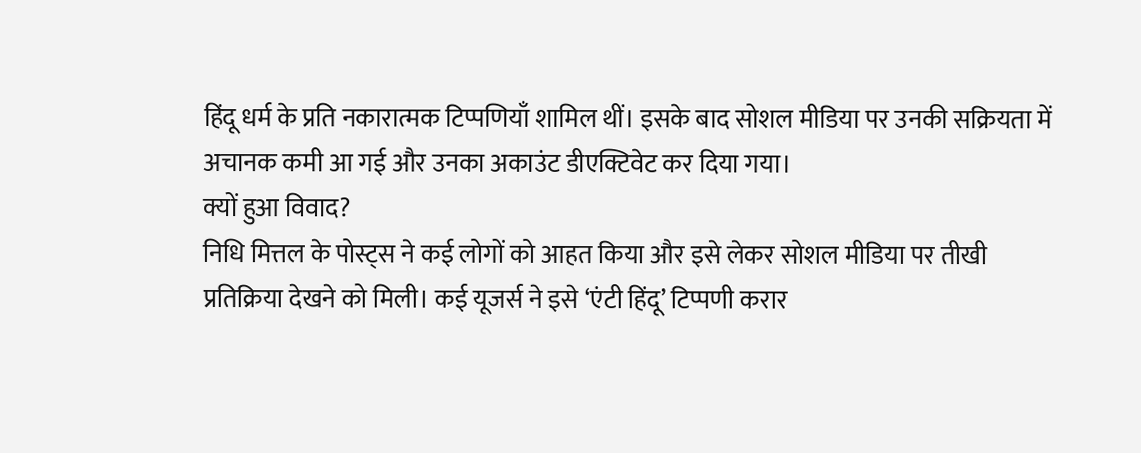हिंदू धर्म के प्रति नकारात्मक टिप्पणियाँ शामिल थीं। इसके बाद सोशल मीडिया पर उनकी सक्रियता में अचानक कमी आ गई और उनका अकाउंट डीएक्टिवेट कर दिया गया।
क्यों हुआ विवाद?
निधि मित्तल के पोस्ट्स ने कई लोगों को आहत किया और इसे लेकर सोशल मीडिया पर तीखी प्रतिक्रिया देखने को मिली। कई यूजर्स ने इसे ‘एंटी हिंदू’ टिप्पणी करार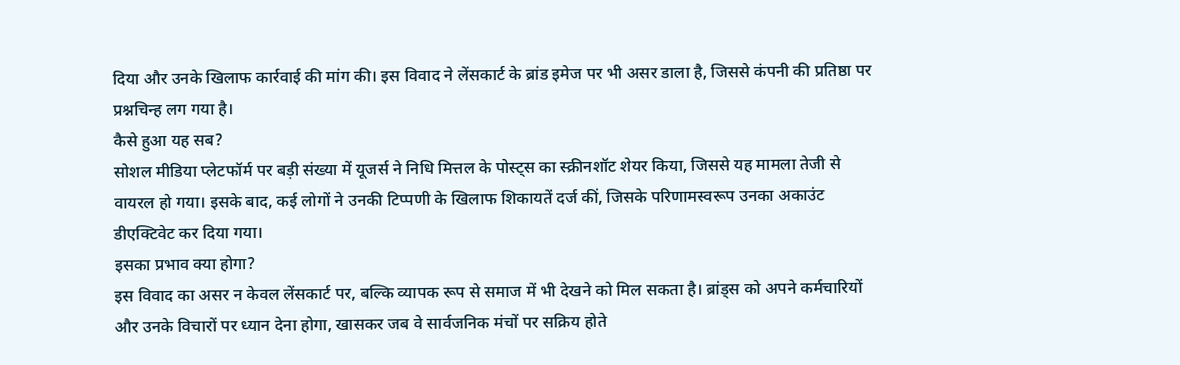दिया और उनके खिलाफ कार्रवाई की मांग की। इस विवाद ने लेंसकार्ट के ब्रांड इमेज पर भी असर डाला है, जिससे कंपनी की प्रतिष्ठा पर प्रश्नचिन्ह लग गया है।
कैसे हुआ यह सब?
सोशल मीडिया प्लेटफॉर्म पर बड़ी संख्या में यूजर्स ने निधि मित्तल के पोस्ट्स का स्क्रीनशॉट शेयर किया, जिससे यह मामला तेजी से वायरल हो गया। इसके बाद, कई लोगों ने उनकी टिप्पणी के खिलाफ शिकायतें दर्ज कीं, जिसके परिणामस्वरूप उनका अकाउंट डीएक्टिवेट कर दिया गया।
इसका प्रभाव क्या होगा?
इस विवाद का असर न केवल लेंसकार्ट पर, बल्कि व्यापक रूप से समाज में भी देखने को मिल सकता है। ब्रांड्स को अपने कर्मचारियों और उनके विचारों पर ध्यान देना होगा, खासकर जब वे सार्वजनिक मंचों पर सक्रिय होते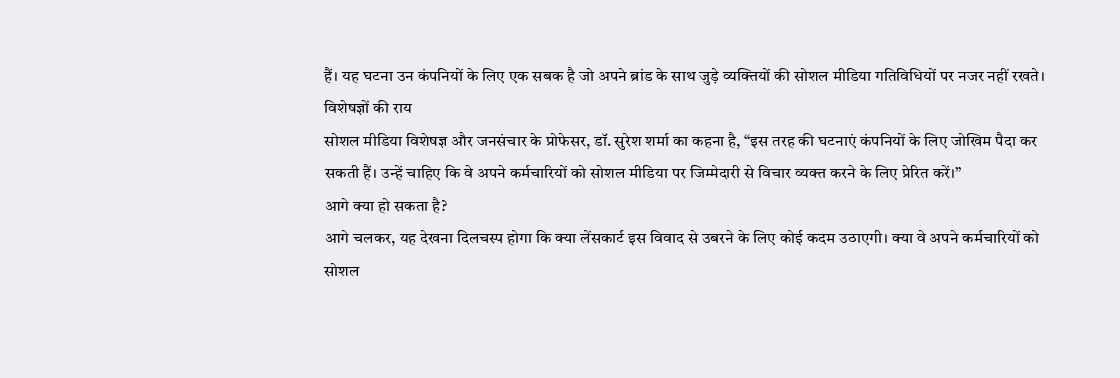हैं। यह घटना उन कंपनियों के लिए एक सबक है जो अपने ब्रांड के साथ जुड़े व्यक्तियों की सोशल मीडिया गतिविधियों पर नजर नहीं रखते।
विशेषज्ञों की राय
सोशल मीडिया विशेषज्ञ और जनसंचार के प्रोफेसर, डॉ. सुरेश शर्मा का कहना है, “इस तरह की घटनाएं कंपनियों के लिए जोखिम पैदा कर सकती हैं। उन्हें चाहिए कि वे अपने कर्मचारियों को सोशल मीडिया पर जिम्मेदारी से विचार व्यक्त करने के लिए प्रेरित करें।”
आगे क्या हो सकता है?
आगे चलकर, यह देखना दिलचस्प होगा कि क्या लेंसकार्ट इस विवाद से उबरने के लिए कोई कदम उठाएगी। क्या वे अपने कर्मचारियों को सोशल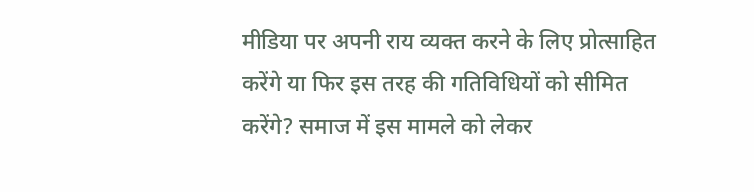मीडिया पर अपनी राय व्यक्त करने के लिए प्रोत्साहित करेंगे या फिर इस तरह की गतिविधियों को सीमित करेंगे? समाज में इस मामले को लेकर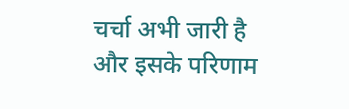चर्चा अभी जारी है और इसके परिणाम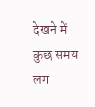देखने में कुछ समय लग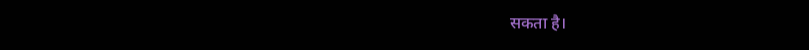सकता है।